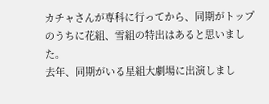カチャさんが専科に行ってから、同期がトップのうちに花組、雪組の特出はあると思いました。
去年、同期がいる星組大劇場に出演しまし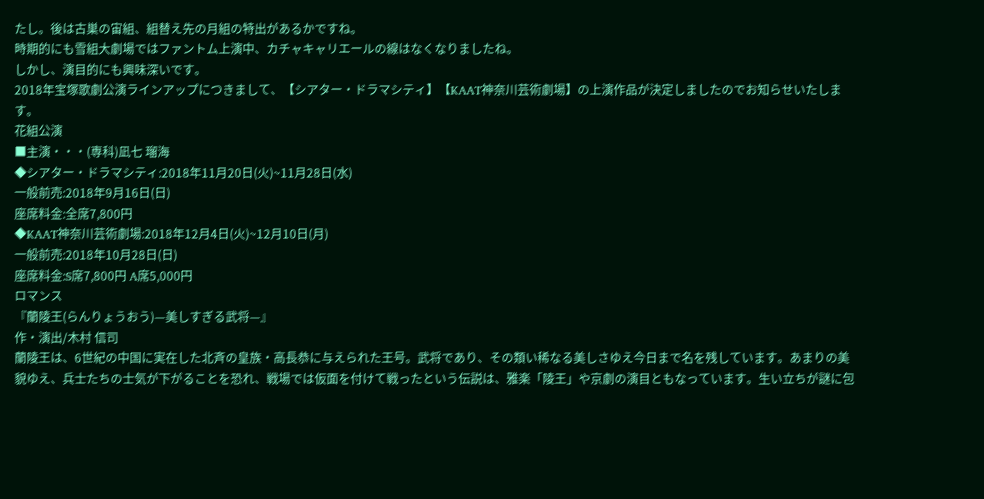たし。後は古巣の宙組、組替え先の月組の特出があるかですね。
時期的にも雪組大劇場ではファントム上演中、カチャキャリエールの線はなくなりましたね。
しかし、演目的にも興味深いです。
2018年宝塚歌劇公演ラインアップにつきまして、【シアター・ドラマシティ】【KAAT神奈川芸術劇場】の上演作品が決定しましたのでお知らせいたします。
花組公演
■主演・・・(専科)凪七 瑠海
◆シアター・ドラマシティ:2018年11月20日(火)~11月28日(水)
一般前売:2018年9月16日(日)
座席料金:全席7,800円
◆KAAT神奈川芸術劇場:2018年12月4日(火)~12月10日(月)
一般前売:2018年10月28日(日)
座席料金:S席7,800円 A席5,000円
ロマンス
『蘭陵王(らんりょうおう)—美しすぎる武将—』
作・演出/木村 信司
蘭陵王は、6世紀の中国に実在した北斉の皇族・高長恭に与えられた王号。武将であり、その類い稀なる美しさゆえ今日まで名を残しています。あまりの美貌ゆえ、兵士たちの士気が下がることを恐れ、戦場では仮面を付けて戦ったという伝説は、雅楽「陵王」や京劇の演目ともなっています。生い立ちが謎に包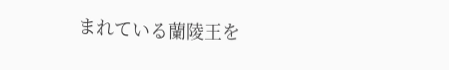まれている蘭陵王を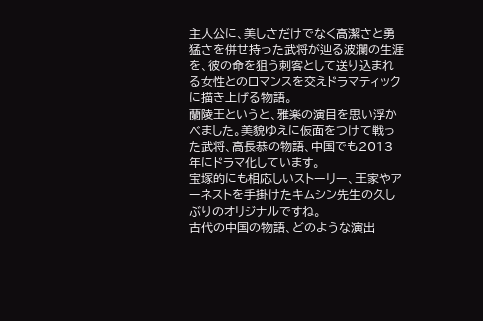主人公に、美しさだけでなく高潔さと勇猛さを併せ持った武将が辿る波瀾の生涯を、彼の命を狙う刺客として送り込まれる女性とのロマンスを交えドラマティックに描き上げる物語。
蘭陵王というと、雅楽の演目を思い浮かべました。美貌ゆえに仮面をつけて戦った武将、高長恭の物語、中国でも2013年にドラマ化しています。
宝塚的にも相応しいストーリー、王家やアーネストを手掛けたキムシン先生の久しぶりのオリジナルですね。
古代の中国の物語、どのような演出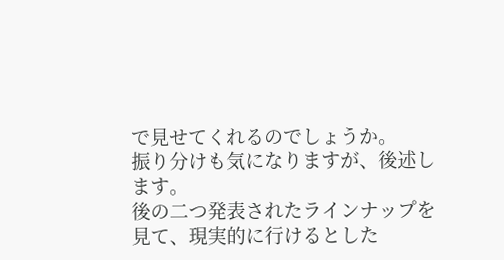で見せてくれるのでしょうか。
振り分けも気になりますが、後述します。
後の二つ発表されたラインナップを見て、現実的に行けるとした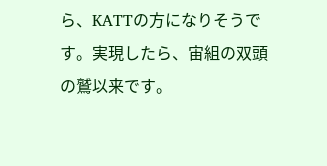ら、KATTの方になりそうです。実現したら、宙組の双頭の鷲以来です。